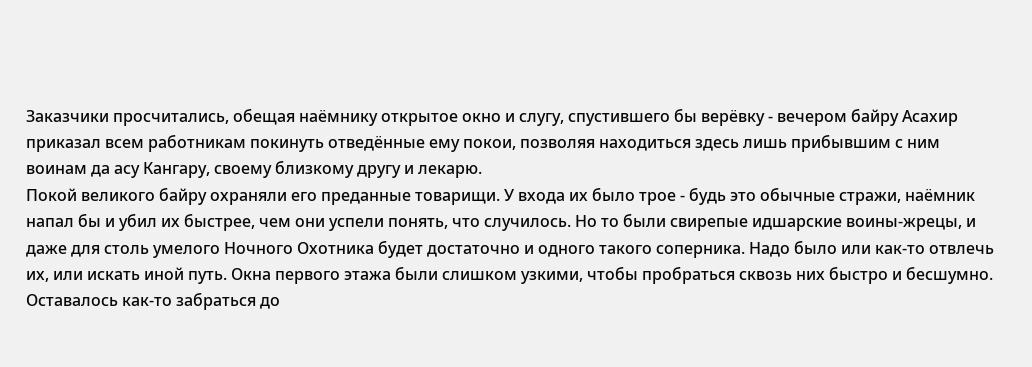Заказчики просчитались, обещая наёмнику открытое окно и слугу, спустившего бы верёвку - вечером байру Асахир приказал всем работникам покинуть отведённые ему покои, позволяя находиться здесь лишь прибывшим с ним воинам да асу Кангару, своему близкому другу и лекарю.
Покой великого байру охраняли его преданные товарищи. У входа их было трое - будь это обычные стражи, наёмник напал бы и убил их быстрее, чем они успели понять, что случилось. Но то были свирепые идшарские воины-жрецы, и даже для столь умелого Ночного Охотника будет достаточно и одного такого соперника. Надо было или как-то отвлечь их, или искать иной путь. Окна первого этажа были слишком узкими, чтобы пробраться сквозь них быстро и бесшумно. Оставалось как-то забраться до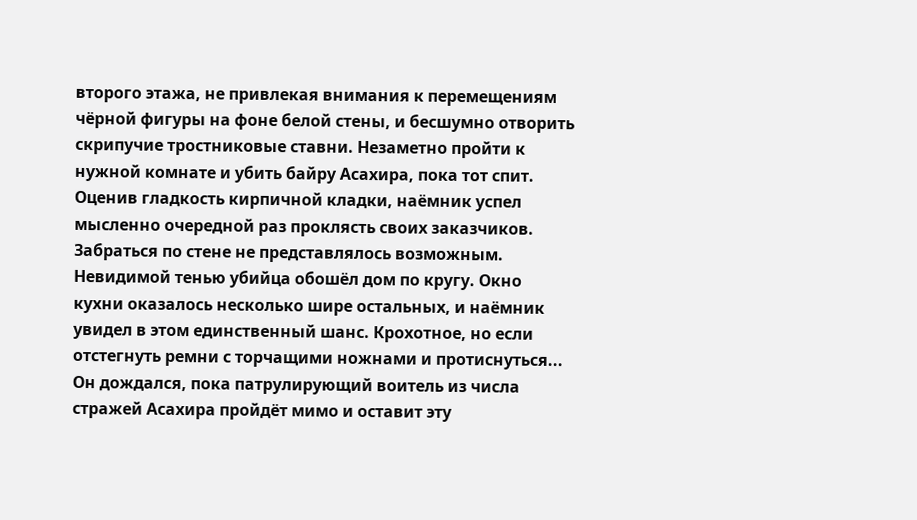второго этажа, не привлекая внимания к перемещениям чёрной фигуры на фоне белой стены, и бесшумно отворить скрипучие тростниковые ставни. Незаметно пройти к нужной комнате и убить байру Асахира, пока тот спит.
Оценив гладкость кирпичной кладки, наёмник успел мысленно очередной раз проклясть своих заказчиков. Забраться по стене не представлялось возможным.
Невидимой тенью убийца обошёл дом по кругу. Окно кухни оказалось несколько шире остальных, и наёмник увидел в этом единственный шанс. Крохотное, но если отстегнуть ремни с торчащими ножнами и протиснуться...
Он дождался, пока патрулирующий воитель из числа стражей Асахира пройдёт мимо и оставит эту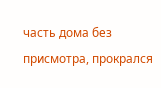часть дома без присмотра, прокрался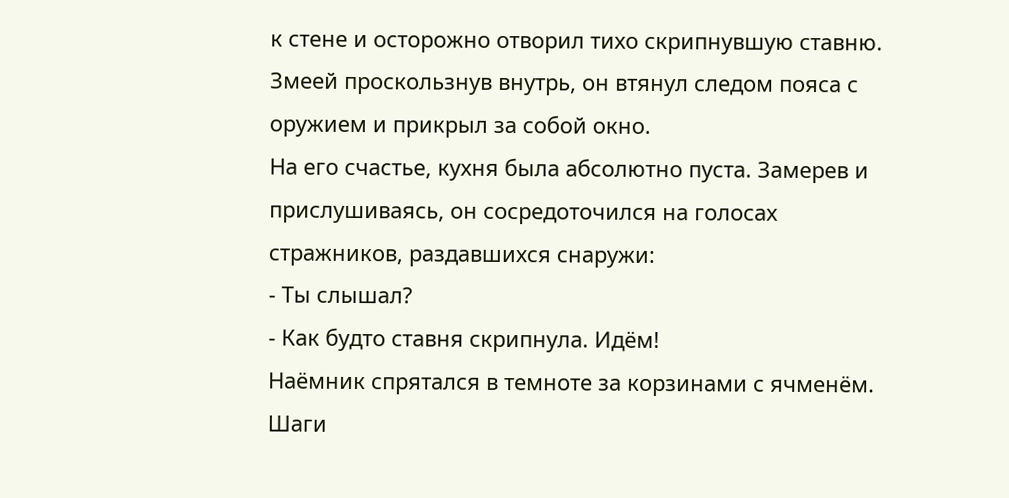к стене и осторожно отворил тихо скрипнувшую ставню. Змеей проскользнув внутрь, он втянул следом пояса с оружием и прикрыл за собой окно.
На его счастье, кухня была абсолютно пуста. Замерев и прислушиваясь, он сосредоточился на голосах стражников, раздавшихся снаружи:
- Ты слышал?
- Как будто ставня скрипнула. Идём!
Наёмник спрятался в темноте за корзинами с ячменём. Шаги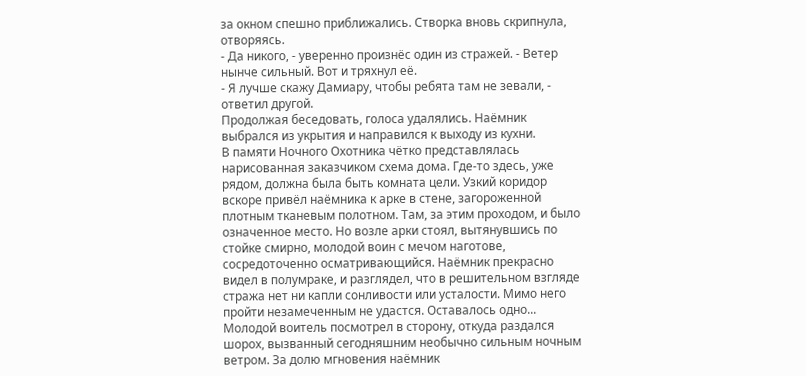за окном спешно приближались. Створка вновь скрипнула, отворяясь.
- Да никого, - уверенно произнёс один из стражей. - Ветер нынче сильный. Вот и тряхнул её.
- Я лучше скажу Дамиару, чтобы ребята там не зевали, - ответил другой.
Продолжая беседовать, голоса удалялись. Наёмник выбрался из укрытия и направился к выходу из кухни.
В памяти Ночного Охотника чётко представлялась нарисованная заказчиком схема дома. Где-то здесь, уже рядом, должна была быть комната цели. Узкий коридор вскоре привёл наёмника к арке в стене, загороженной плотным тканевым полотном. Там, за этим проходом, и было означенное место. Но возле арки стоял, вытянувшись по стойке смирно, молодой воин с мечом наготове, сосредоточенно осматривающийся. Наёмник прекрасно видел в полумраке, и разглядел, что в решительном взгляде стража нет ни капли сонливости или усталости. Мимо него пройти незамеченным не удастся. Оставалось одно...
Молодой воитель посмотрел в сторону, откуда раздался шорох, вызванный сегодняшним необычно сильным ночным ветром. За долю мгновения наёмник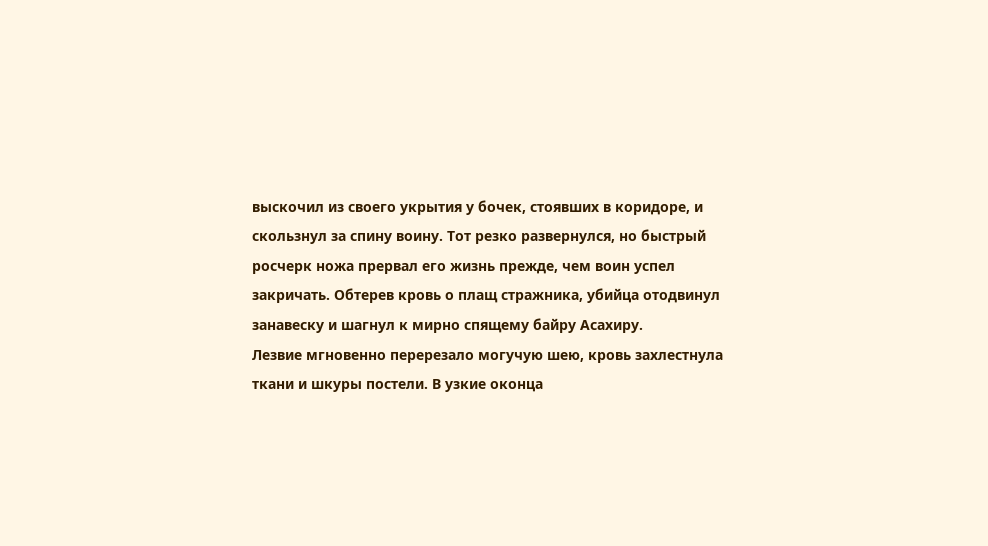выскочил из своего укрытия у бочек, стоявших в коридоре, и скользнул за спину воину. Тот резко развернулся, но быстрый росчерк ножа прервал его жизнь прежде, чем воин успел закричать. Обтерев кровь о плащ стражника, убийца отодвинул занавеску и шагнул к мирно спящему байру Асахиру.
Лезвие мгновенно перерезало могучую шею, кровь захлестнула ткани и шкуры постели. В узкие оконца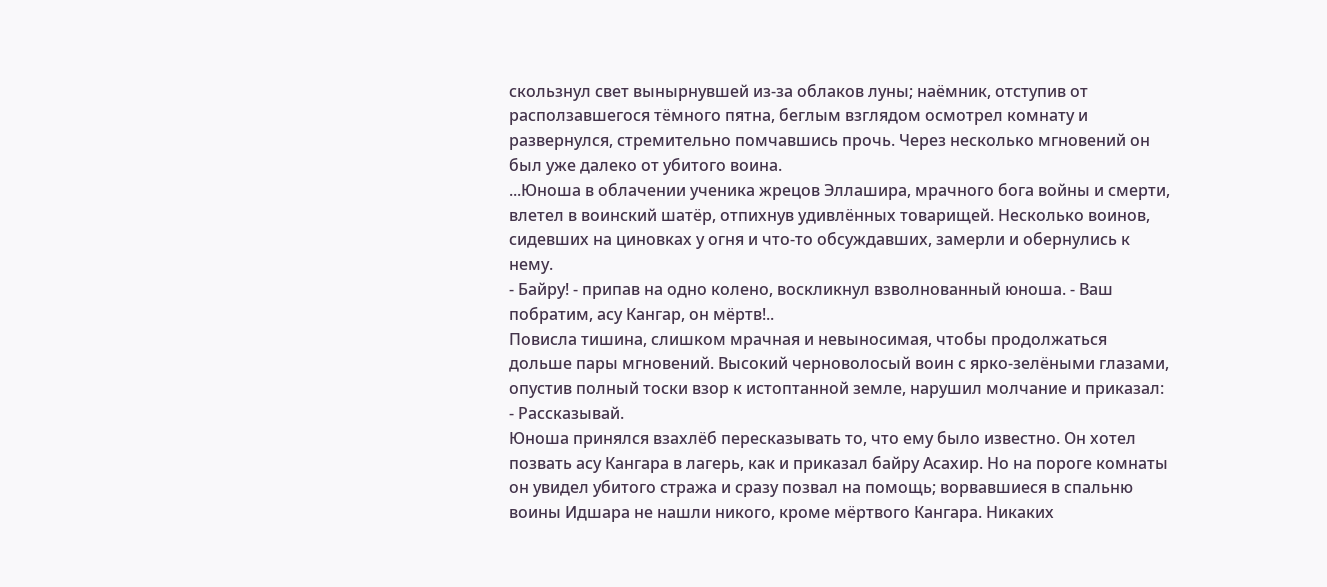скользнул свет вынырнувшей из-за облаков луны; наёмник, отступив от расползавшегося тёмного пятна, беглым взглядом осмотрел комнату и развернулся, стремительно помчавшись прочь. Через несколько мгновений он был уже далеко от убитого воина.
...Юноша в облачении ученика жрецов Эллашира, мрачного бога войны и смерти, влетел в воинский шатёр, отпихнув удивлённых товарищей. Несколько воинов, сидевших на циновках у огня и что-то обсуждавших, замерли и обернулись к нему.
- Байру! - припав на одно колено, воскликнул взволнованный юноша. - Ваш побратим, асу Кангар, он мёртв!..
Повисла тишина, слишком мрачная и невыносимая, чтобы продолжаться дольше пары мгновений. Высокий черноволосый воин с ярко-зелёными глазами, опустив полный тоски взор к истоптанной земле, нарушил молчание и приказал:
- Рассказывай.
Юноша принялся взахлёб пересказывать то, что ему было известно. Он хотел позвать асу Кангара в лагерь, как и приказал байру Асахир. Но на пороге комнаты он увидел убитого стража и сразу позвал на помощь; ворвавшиеся в спальню воины Идшара не нашли никого, кроме мёртвого Кангара. Никаких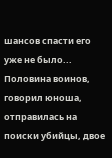шансов спасти его уже не было... Половина воинов, говорил юноша, отправилась на поиски убийцы, двое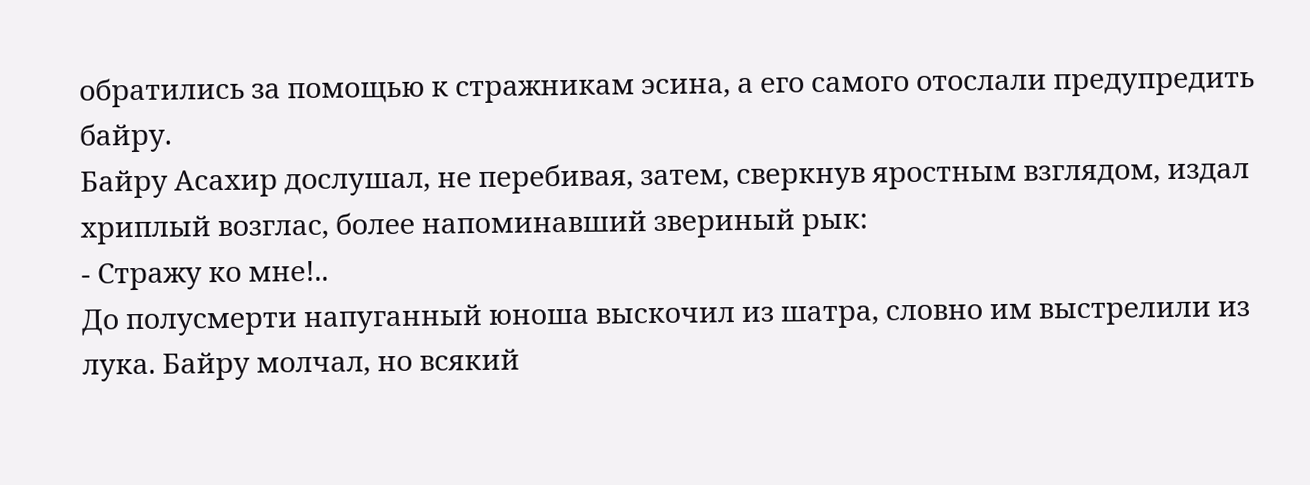обратились за помощью к стражникам эсина, а его самого отослали предупредить байру.
Байру Асахир дослушал, не перебивая, затем, сверкнув яростным взглядом, издал хриплый возглас, более напоминавший звериный рык:
- Стражу ко мне!..
До полусмерти напуганный юноша выскочил из шатра, словно им выстрелили из лука. Байру молчал, но всякий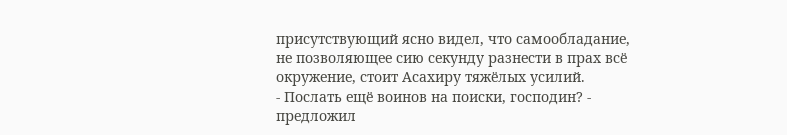присутствующий ясно видел, что самообладание, не позволяющее сию секунду разнести в прах всё окружение, стоит Асахиру тяжёлых усилий.
- Послать ещё воинов на поиски, господин? - предложил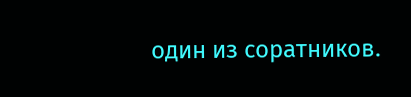один из соратников.